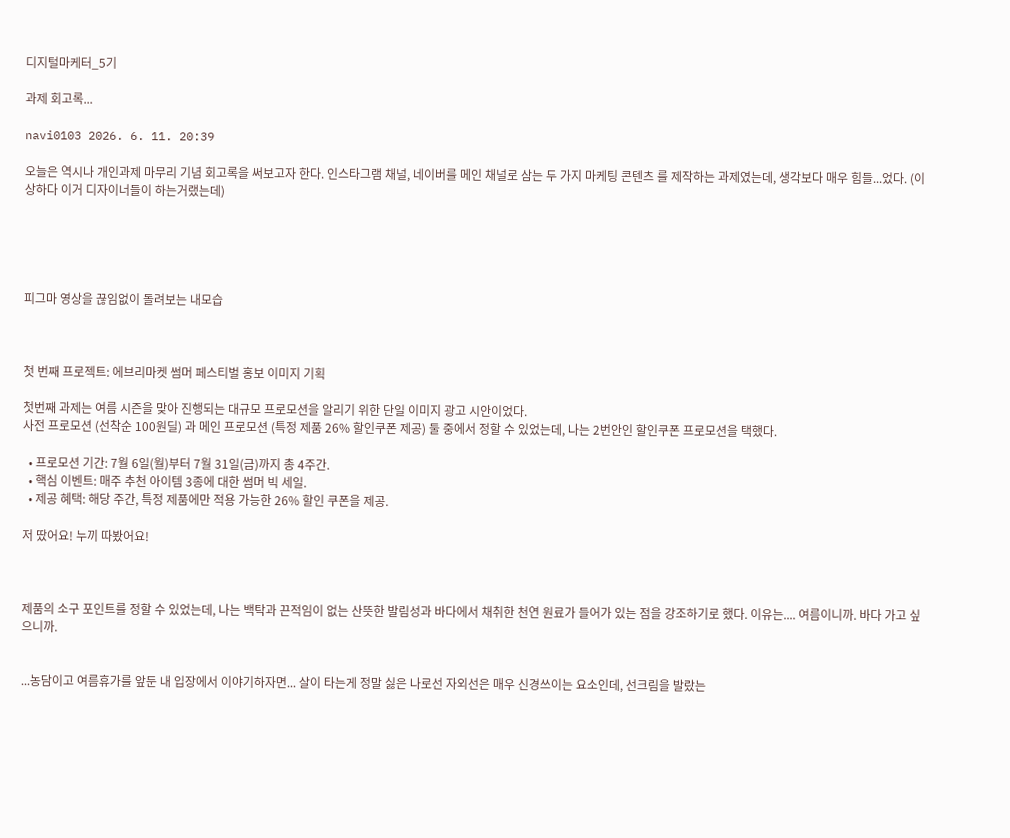디지털마케터_5기

과제 회고록...

navi0103 2026. 6. 11. 20:39

오늘은 역시나 개인과제 마무리 기념 회고록을 써보고자 한다. 인스타그램 채널, 네이버를 메인 채널로 삼는 두 가지 마케팅 콘텐츠 를 제작하는 과제였는데, 생각보다 매우 힘들...었다. (이상하다 이거 디자이너들이 하는거랬는데)





피그마 영상을 끊임없이 돌려보는 내모습



첫 번째 프로젝트: 에브리마켓 썸머 페스티벌 홍보 이미지 기획

첫번째 과제는 여름 시즌을 맞아 진행되는 대규모 프로모션을 알리기 위한 단일 이미지 광고 시안이었다.
사전 프로모션 (선착순 100원딜) 과 메인 프로모션 (특정 제품 26% 할인쿠폰 제공) 둘 중에서 정할 수 있었는데, 나는 2번안인 할인쿠폰 프로모션을 택했다.

  • 프로모션 기간: 7월 6일(월)부터 7월 31일(금)까지 총 4주간.
  • 핵심 이벤트: 매주 추천 아이템 3종에 대한 썸머 빅 세일.
  • 제공 혜택: 해당 주간, 특정 제품에만 적용 가능한 26% 할인 쿠폰을 제공.

저 땄어요! 누끼 따봤어요!



제품의 소구 포인트를 정할 수 있었는데, 나는 백탁과 끈적임이 없는 산뜻한 발림성과 바다에서 채취한 천연 원료가 들어가 있는 점을 강조하기로 했다. 이유는.... 여름이니까. 바다 가고 싶으니까.


...농담이고 여름휴가를 앞둔 내 입장에서 이야기하자면... 살이 타는게 정말 싫은 나로선 자외선은 매우 신경쓰이는 요소인데, 선크림을 발랐는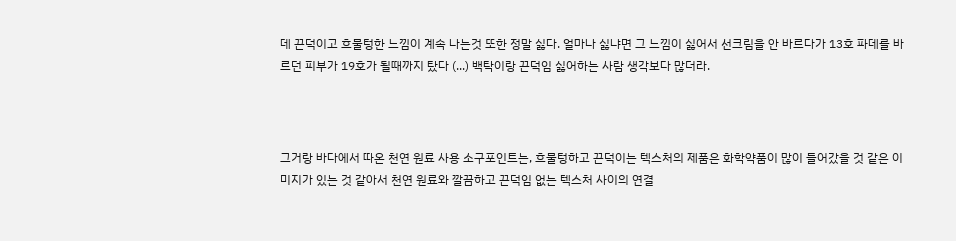데 끈덕이고 흐물텅한 느낌이 계속 나는것 또한 정말 싫다. 얼마나 싫냐면 그 느낌이 싫어서 선크림을 안 바르다가 13호 파데를 바르던 피부가 19호가 될때까지 탔다 (...) 백탁이랑 끈덕임 싫어하는 사람 생각보다 많더라.



그거랑 바다에서 따온 천연 원료 사용 소구포인트는, 흐물텅하고 끈덕이는 텍스처의 제품은 화학약품이 많이 들어갔을 것 같은 이미지가 있는 것 같아서 천연 원료와 깔끔하고 끈덕임 없는 텍스처 사이의 연결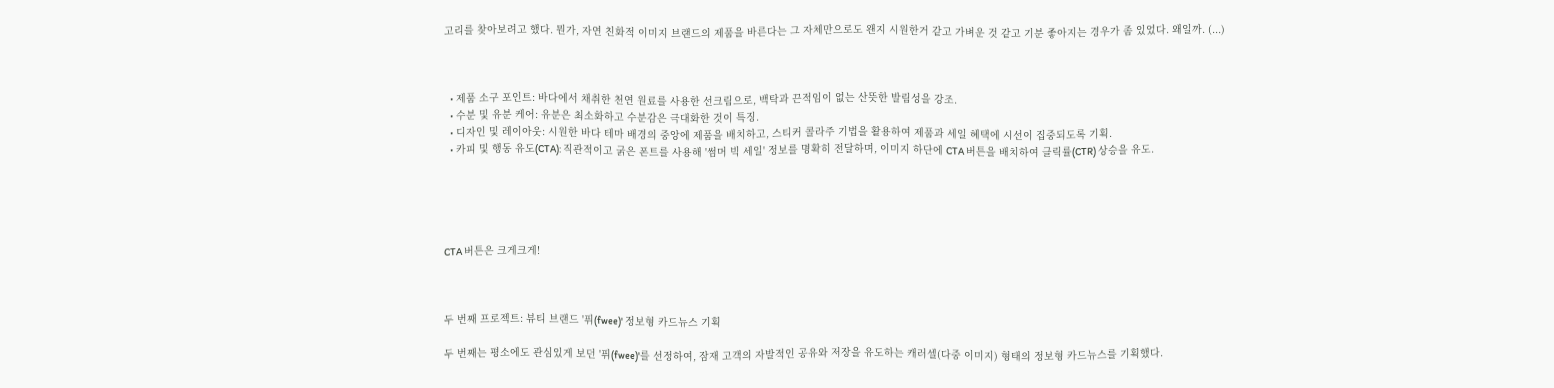고리를 찾아보려고 했다. 뭔가, 자연 친화적 이미지 브랜드의 제품을 바른다는 그 자체만으로도 왠지 시원한거 같고 가벼운 것 같고 기분 좋아지는 경우가 좀 있었다. 왜일까. (...)



  • 제품 소구 포인트: 바다에서 채취한 천연 원료를 사용한 선크림으로, 백탁과 끈적임이 없는 산뜻한 발림성을 강조.
  • 수분 및 유분 케어: 유분은 최소화하고 수분감은 극대화한 것이 특징.
  • 디자인 및 레이아웃: 시원한 바다 테마 배경의 중앙에 제품을 배치하고, 스티커 콜라주 기법을 활용하여 제품과 세일 혜택에 시선이 집중되도록 기획.
  • 카피 및 행동 유도(CTA): 직관적이고 굵은 폰트를 사용해 '썸머 빅 세일' 정보를 명확히 전달하며, 이미지 하단에 CTA 버튼을 배치하여 클릭률(CTR) 상승을 유도.





CTA 버튼은 크게크게!



두 번째 프로젝트: 뷰티 브랜드 '퓌(fwee)' 정보형 카드뉴스 기획

두 번째는 평소에도 관심있게 보던 '퓌(fwee)'를 선정하여, 잠재 고객의 자발적인 공유와 저장을 유도하는 캐러셀(다중 이미지) 형태의 정보형 카드뉴스를 기획했다.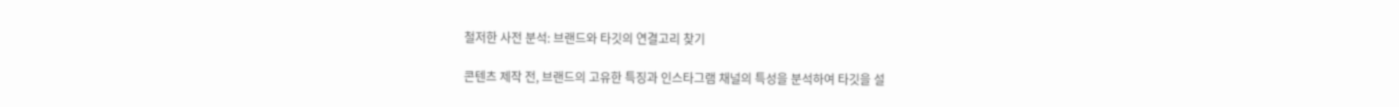철저한 사전 분석: 브랜드와 타깃의 연결고리 찾기

콘텐츠 제작 전, 브랜드의 고유한 특징과 인스타그램 채널의 특성을 분석하여 타깃을 설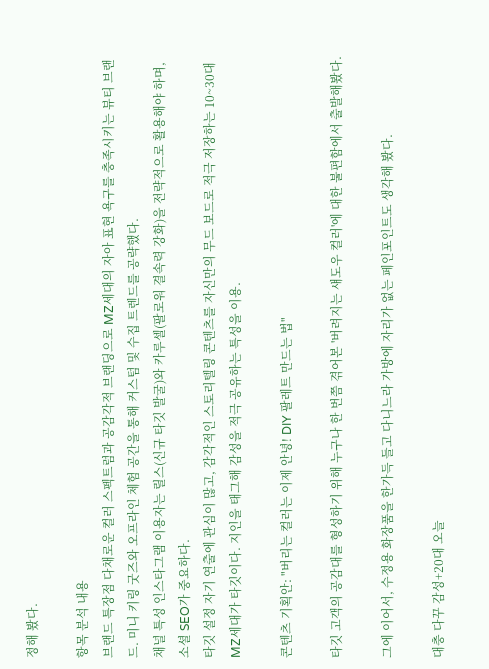정해 봤다.

항목 분석 내용
브랜드 특장점 다채로운 컬러 스펙트럼과 공감각적 브랜딩으로 MZ세대의 자아 표현 욕구를 충족시키는 뷰티 브랜드. 미니 키링 굿즈와 오프라인 체험 공간을 통해 커스텀 및 수집 트렌드를 공략했다.
채널 특성 인스타그램 이용자는 릴스(신규 타깃 발굴)와 카루셀(팔로워 결속력 강화)을 전략적으로 활용해야 하며, 소셜 SEO가 중요하다.
타깃 설정 자기 연출에 관심이 많고, 감각적인 스토리텔링 콘텐츠를 자신만의 무드 보드로 적극 저장하는 10~30대 MZ세대가 타깃이다. 지인을 태그해 감성을 적극 공유하는 특성을 이용.

콘텐츠 기획안: "버리는 컬러는 이제 안녕! DIY 팔레트 만드는 법"

타깃 고객의 공감대를 형성하기 위해 누구나 한 번쯤 겪어본 '버려지는 섀도우 컬러'에 대한 불편함에서 출발해봤다.

그에 이어서, 수정용 화장품을 한가득 들고 다니느라 가방에 자리가 없는 페인포인트도 생각해 봤다.

대충 다꾸 감성+20대 오늘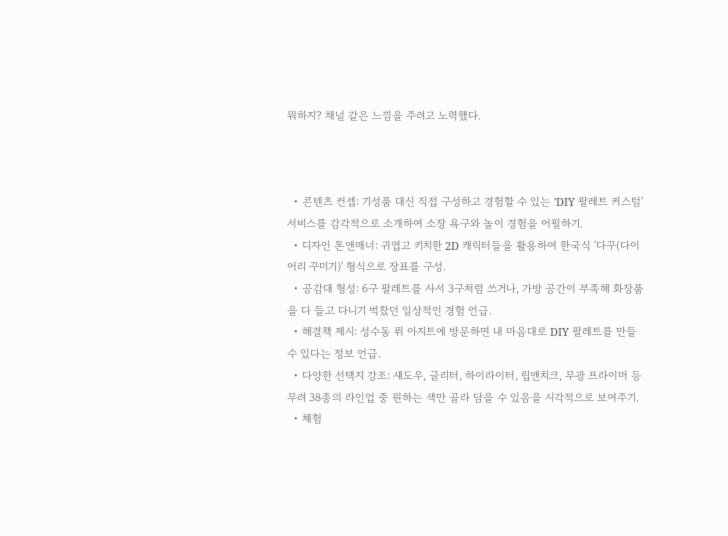뭐하지? 채널 같은 느낌을 주려고 노력했다.



  • 콘텐츠 컨셉: 기성품 대신 직접 구성하고 경험할 수 있는 'DIY 팔레트 커스텀' 서비스를 감각적으로 소개하여 소장 욕구와 놀이 경험을 어필하기.
  • 디자인 톤앤매너: 귀엽고 키치한 2D 캐릭터들을 활용하여 한국식 '다꾸(다이어리 꾸미기)' 형식으로 장표를 구성.
  • 공감대 형성: 6구 팔레트를 사서 3구처럼 쓰거나, 가방 공간이 부족해 화장품을 다 들고 다니기 벅찼던 일상적인 경험 언급.
  • 해결책 제시: 성수동 퓌 아지트에 방문하면 내 마음대로 DIY 팔레트를 만들 수 있다는 정보 언급.
  • 다양한 선택지 강조: 섀도우, 글리터, 하이라이터, 립앤치크, 무광 프라이머 등 무려 38종의 라인업 중 원하는 색만 골라 담을 수 있음을 시각적으로 보여주기.
  • 체험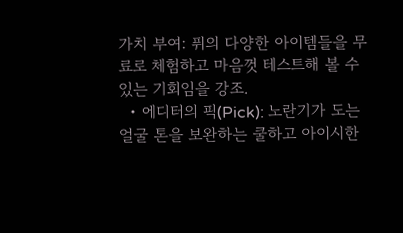가치 부여: 퓌의 다양한 아이템들을 무료로 체험하고 마음껏 테스트해 볼 수 있는 기회임을 강조.
  • 에디터의 픽(Pick): 노란기가 도는 얼굴 톤을 보완하는 쿨하고 아이시한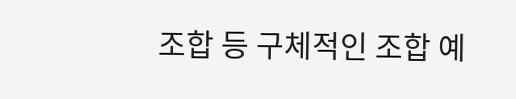조합 등 구체적인 조합 예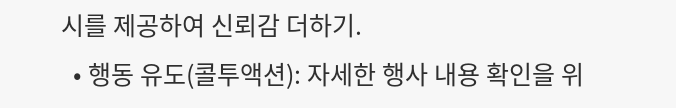시를 제공하여 신뢰감 더하기.
  • 행동 유도(콜투액션): 자세한 행사 내용 확인을 위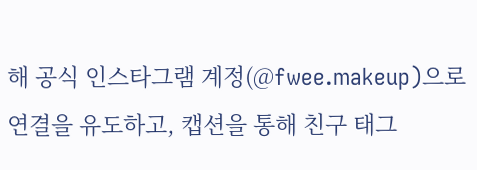해 공식 인스타그램 계정(@fwee.makeup)으로 연결을 유도하고, 캡션을 통해 친구 태그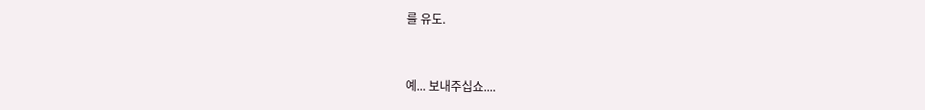를 유도.


예... 보내주십쇼....